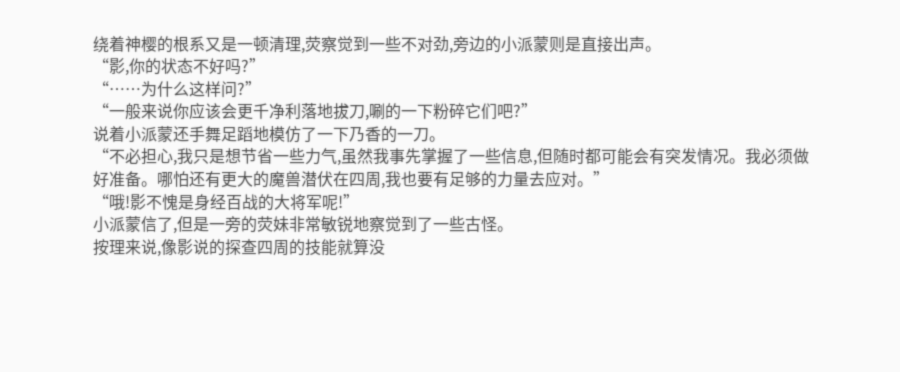绕着神樱的根系又是一顿清理,荧察觉到一些不对劲,旁边的小派蒙则是直接出声。
“影,你的状态不好吗?”
“……为什么这样问?”
“一般来说你应该会更千净利落地拔刀,唰的一下粉碎它们吧?”
说着小派蒙还手舞足蹈地模仿了一下乃香的一刀。
“不必担心,我只是想节省一些力气,虽然我事先掌握了一些信息,但随时都可能会有突发情况。我必须做好准备。哪怕还有更大的魔兽潜伏在四周,我也要有足够的力量去应对。”
“哦!影不愧是身经百战的大将军呢!”
小派蒙信了,但是一旁的荧妹非常敏锐地察觉到了一些古怪。
按理来说,像影说的探查四周的技能就算没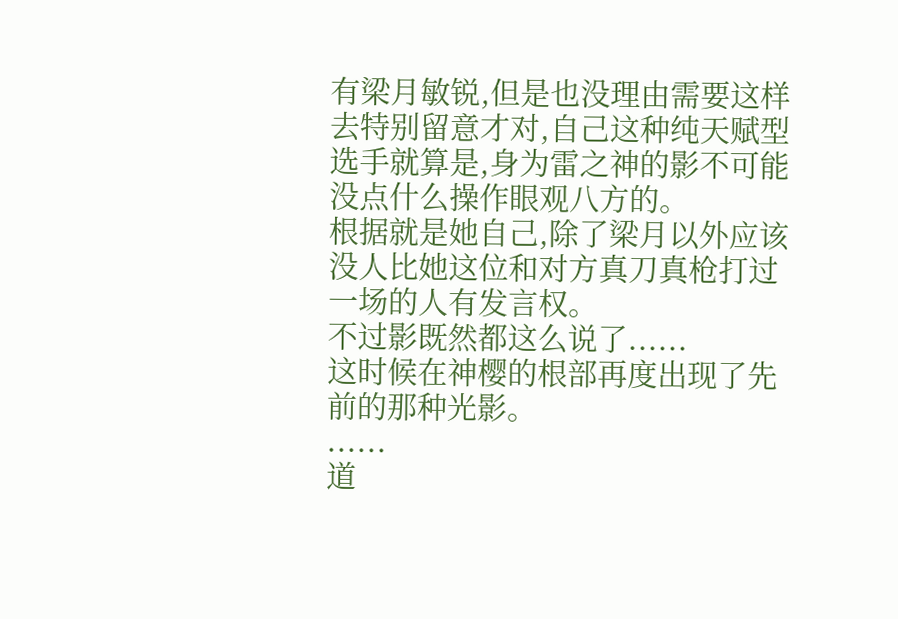有梁月敏锐,但是也没理由需要这样去特别留意才对,自己这种纯天赋型选手就算是,身为雷之神的影不可能没点什么操作眼观八方的。
根据就是她自己,除了梁月以外应该没人比她这位和对方真刀真枪打过一场的人有发言权。
不过影既然都这么说了......
这时候在神樱的根部再度出现了先前的那种光影。
......
道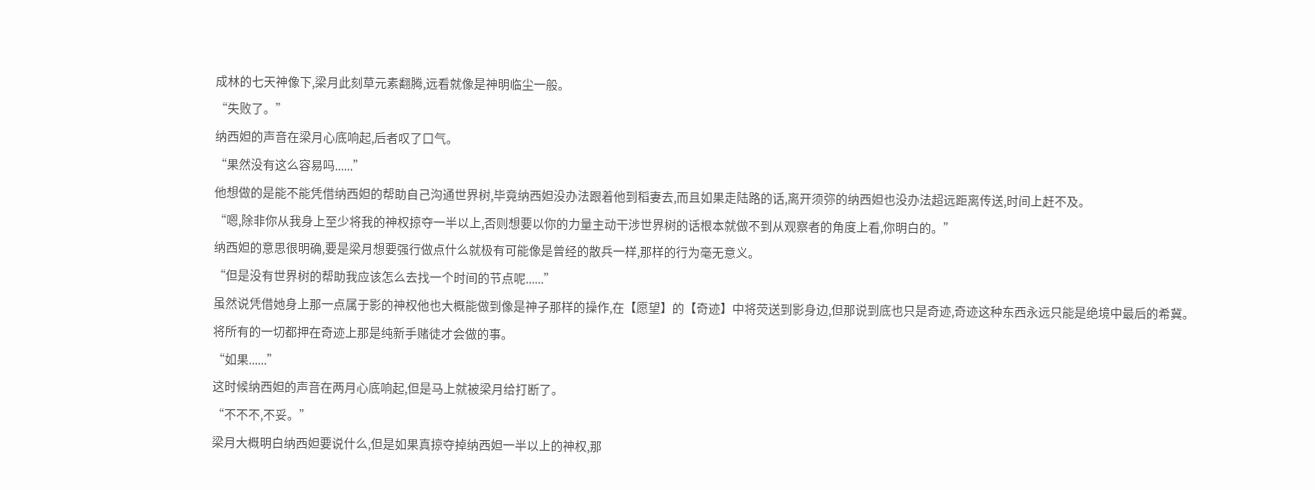成林的七天神像下,梁月此刻草元素翻腾,远看就像是神明临尘一般。
“失败了。”
纳西妲的声音在梁月心底响起,后者叹了口气。
“果然没有这么容易吗......”
他想做的是能不能凭借纳西妲的帮助自己沟通世界树,毕竟纳西妲没办法跟着他到稻妻去,而且如果走陆路的话,离开须弥的纳西妲也没办法超远距离传送,时间上赶不及。
“嗯,除非你从我身上至少将我的神权掠夺一半以上,否则想要以你的力量主动干涉世界树的话根本就做不到从观察者的角度上看,你明白的。”
纳西妲的意思很明确,要是梁月想要强行做点什么就极有可能像是曾经的散兵一样,那样的行为毫无意义。
“但是没有世界树的帮助我应该怎么去找一个时间的节点呢......”
虽然说凭借她身上那一点属于影的神权他也大概能做到像是神子那样的操作,在【愿望】的【奇迹】中将荧送到影身边,但那说到底也只是奇迹,奇迹这种东西永远只能是绝境中最后的希冀。
将所有的一切都押在奇迹上那是纯新手赌徒才会做的事。
“如果......”
这时候纳西妲的声音在两月心底响起,但是马上就被梁月给打断了。
“不不不,不妥。”
梁月大概明白纳西妲要说什么,但是如果真掠夺掉纳西妲一半以上的神权,那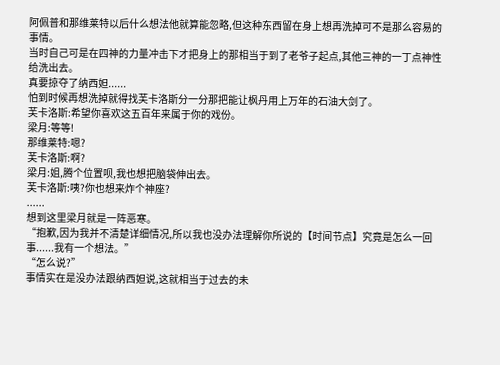阿佩普和那维莱特以后什么想法他就算能忽略,但这种东西留在身上想再洗掉可不是那么容易的事情。
当时自己可是在四神的力量冲击下才把身上的那相当于到了老爷子起点,其他三神的一丁点神性给洗出去。
真要掠夺了纳西妲......
怕到时候再想洗掉就得找芙卡洛斯分一分那把能让枫丹用上万年的石油大剑了。
芙卡洛斯:希望你喜欢这五百年来属于你的戏份。
梁月:等等!
那维莱特:嗯?
芙卡洛斯:啊?
梁月:姐,腾个位置呗,我也想把脑袋伸出去。
芙卡洛斯:咦?你也想来炸个神座?
......
想到这里梁月就是一阵恶寒。
“抱歉,因为我并不清楚详细情况,所以我也没办法理解你所说的【时间节点】究竟是怎么一回事......我有一个想法。”
“怎么说?”
事情实在是没办法跟纳西妲说,这就相当于过去的未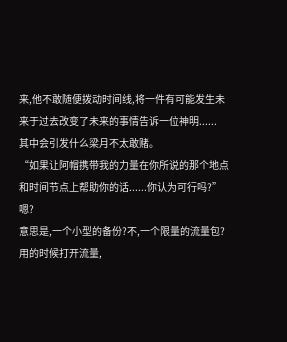来,他不敢随便拨动时间线,将一件有可能发生未来于过去改变了未来的事情告诉一位神明......
其中会引发什么梁月不太敢赌。
“如果让阿帽携带我的力量在你所说的那个地点和时间节点上帮助你的话......你认为可行吗?”
嗯?
意思是,一个小型的备份?不,一个限量的流量包?
用的时候打开流量,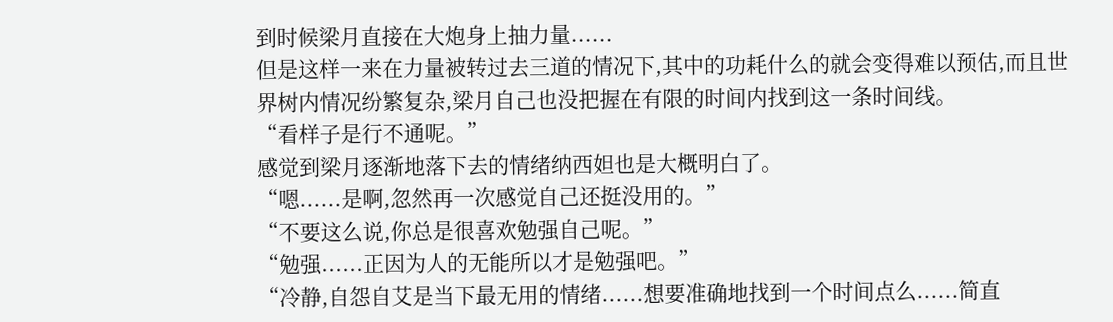到时候梁月直接在大炮身上抽力量......
但是这样一来在力量被转过去三道的情况下,其中的功耗什么的就会变得难以预估,而且世界树内情况纷繁复杂,梁月自己也没把握在有限的时间内找到这一条时间线。
“看样子是行不通呢。”
感觉到梁月逐渐地落下去的情绪纳西妲也是大概明白了。
“嗯......是啊,忽然再一次感觉自己还挺没用的。”
“不要这么说,你总是很喜欢勉强自己呢。”
“勉强......正因为人的无能所以才是勉强吧。”
“冷静,自怨自艾是当下最无用的情绪......想要准确地找到一个时间点么......简直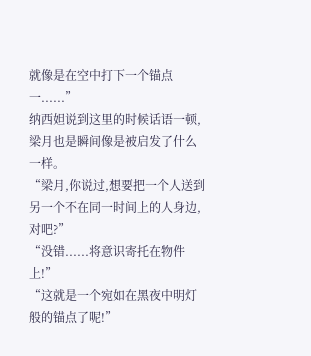就像是在空中打下一个锚点一......”
纳西妲说到这里的时候话语一顿,梁月也是瞬间像是被启发了什么一样。
“梁月,你说过,想要把一个人送到另一个不在同一时间上的人身边,对吧?”
“没错......将意识寄托在物件上!”
“这就是一个宛如在黑夜中明灯般的锚点了呢!”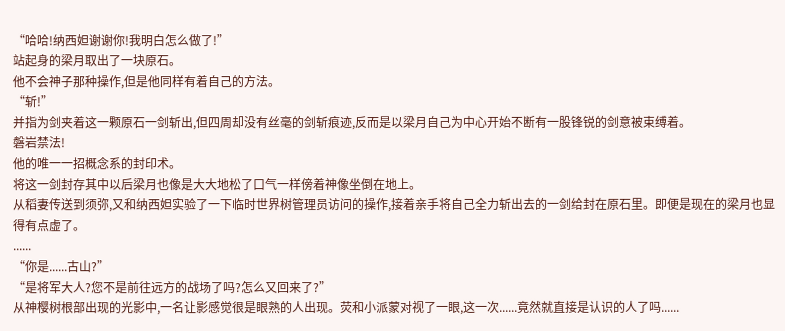“哈哈!纳西妲谢谢你!我明白怎么做了!”
站起身的梁月取出了一块原石。
他不会神子那种操作,但是他同样有着自己的方法。
“斩!”
并指为剑夹着这一颗原石一剑斩出,但四周却没有丝毫的剑斩痕迹,反而是以梁月自己为中心开始不断有一股锋锐的剑意被束缚着。
磐岩禁法!
他的唯一一招概念系的封印术。
将这一剑封存其中以后梁月也像是大大地松了口气一样傍着神像坐倒在地上。
从稻妻传送到须弥,又和纳西妲实验了一下临时世界树管理员访问的操作,接着亲手将自己全力斩出去的一剑给封在原石里。即便是现在的梁月也显得有点虚了。
......
“你是......古山?”
“是将军大人?您不是前往远方的战场了吗?怎么又回来了?”
从神樱树根部出现的光影中,一名让影感觉很是眼熟的人出现。荧和小派蒙对视了一眼,这一次......竟然就直接是认识的人了吗......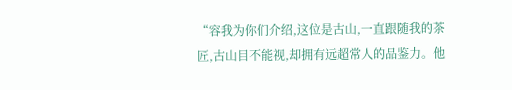“容我为你们介绍,这位是古山,一直跟随我的茶匠,古山目不能视,却拥有远超常人的品鉴力。他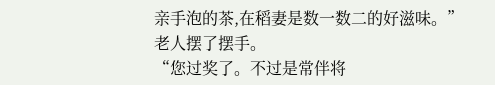亲手泡的茶,在稻妻是数一数二的好滋味。”
老人摆了摆手。
“您过奖了。不过是常伴将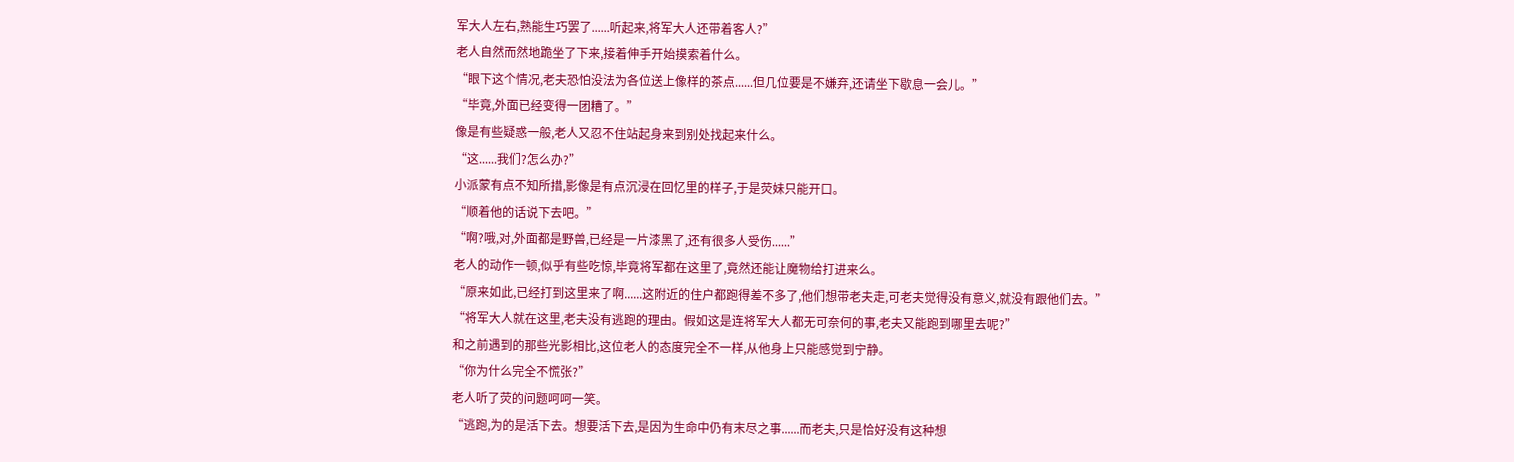军大人左右,熟能生巧罢了......听起来,将军大人还带着客人?”
老人自然而然地跪坐了下来,接着伸手开始摸索着什么。
“眼下这个情况,老夫恐怕没法为各位送上像样的茶点......但几位要是不嫌弃,还请坐下歇息一会儿。”
“毕竟,外面已经变得一团糟了。”
像是有些疑惑一般,老人又忍不住站起身来到别处找起来什么。
“这......我们?怎么办?”
小派蒙有点不知所措,影像是有点沉浸在回忆里的样子,于是荧妹只能开口。
“顺着他的话说下去吧。”
“啊?哦,对,外面都是野兽,已经是一片漆黑了,还有很多人受伤......”
老人的动作一顿,似乎有些吃惊,毕竟将军都在这里了,竟然还能让魔物给打进来么。
“原来如此,已经打到这里来了啊......这附近的住户都跑得差不多了,他们想带老夫走,可老夫觉得没有意义,就没有跟他们去。”
“将军大人就在这里,老夫没有逃跑的理由。假如这是连将军大人都无可奈何的事,老夫又能跑到哪里去呢?”
和之前遇到的那些光影相比,这位老人的态度完全不一样,从他身上只能感觉到宁静。
“你为什么完全不慌张?”
老人听了荧的问题呵呵一笑。
“逃跑,为的是活下去。想要活下去,是因为生命中仍有末尽之事......而老夫,只是恰好没有这种想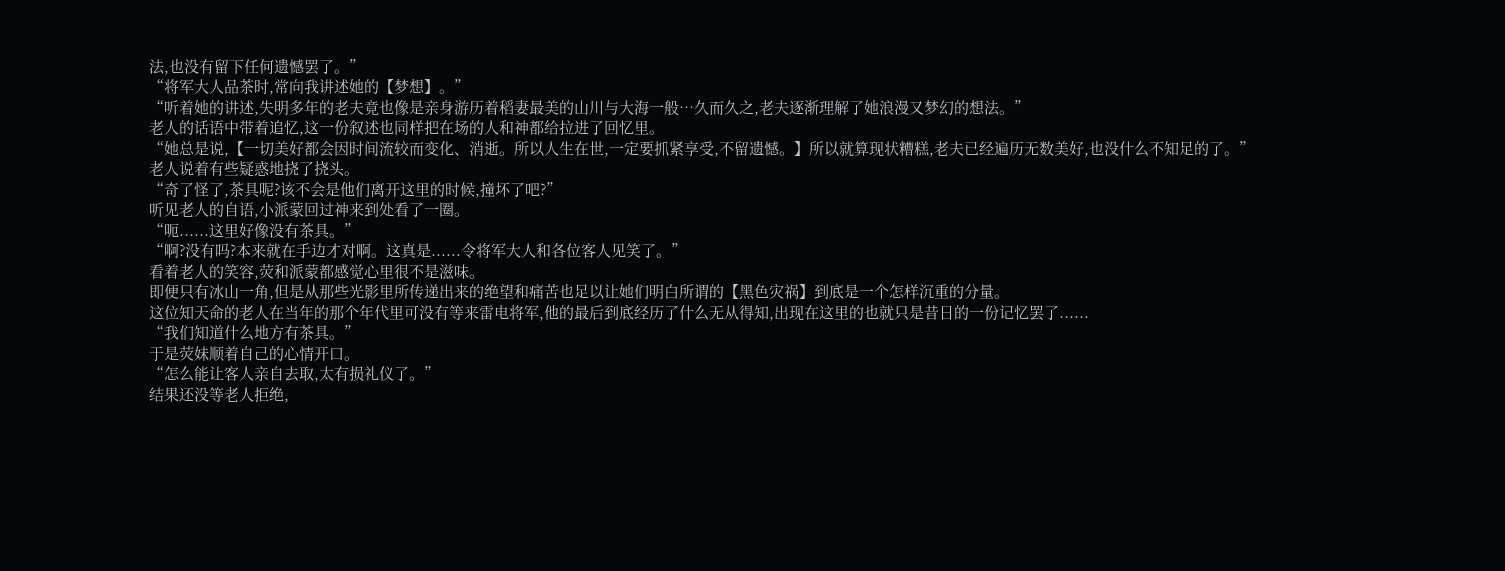法,也没有留下任何遗憾罢了。”
“将军大人品茶时,常向我讲述她的【梦想】。”
“听着她的讲述,失明多年的老夫竟也像是亲身游历着稻妻最美的山川与大海一般⋯久而久之,老夫逐渐理解了她浪漫又梦幻的想法。”
老人的话语中带着追忆,这一份叙述也同样把在场的人和神都给拉进了回忆里。
“她总是说,【一切美好都会因时间流较而变化、消逝。所以人生在世,一定要抓紧享受,不留遗憾。】所以就算现状糟糕,老夫已经遍历无数美好,也没什么不知足的了。”
老人说着有些疑惑地挠了挠头。
“奇了怪了,茶具呢?该不会是他们离开这里的时候,撞坏了吧?”
听见老人的自语,小派蒙回过神来到处看了一圈。
“呃......这里好像没有茶具。”
“啊?没有吗?本来就在手边才对啊。这真是......令将军大人和各位客人见笑了。”
看着老人的笑容,荧和派蒙都感觉心里很不是滋味。
即便只有冰山一角,但是从那些光影里所传递出来的绝望和痛苦也足以让她们明白所谓的【黑色灾祸】到底是一个怎样沉重的分量。
这位知天命的老人在当年的那个年代里可没有等来雷电将军,他的最后到底经历了什么无从得知,出现在这里的也就只是昔日的一份记忆罢了......
“我们知道什么地方有茶具。”
于是荧妹顺着自己的心情开口。
“怎么能让客人亲自去取,太有损礼仪了。”
结果还没等老人拒绝,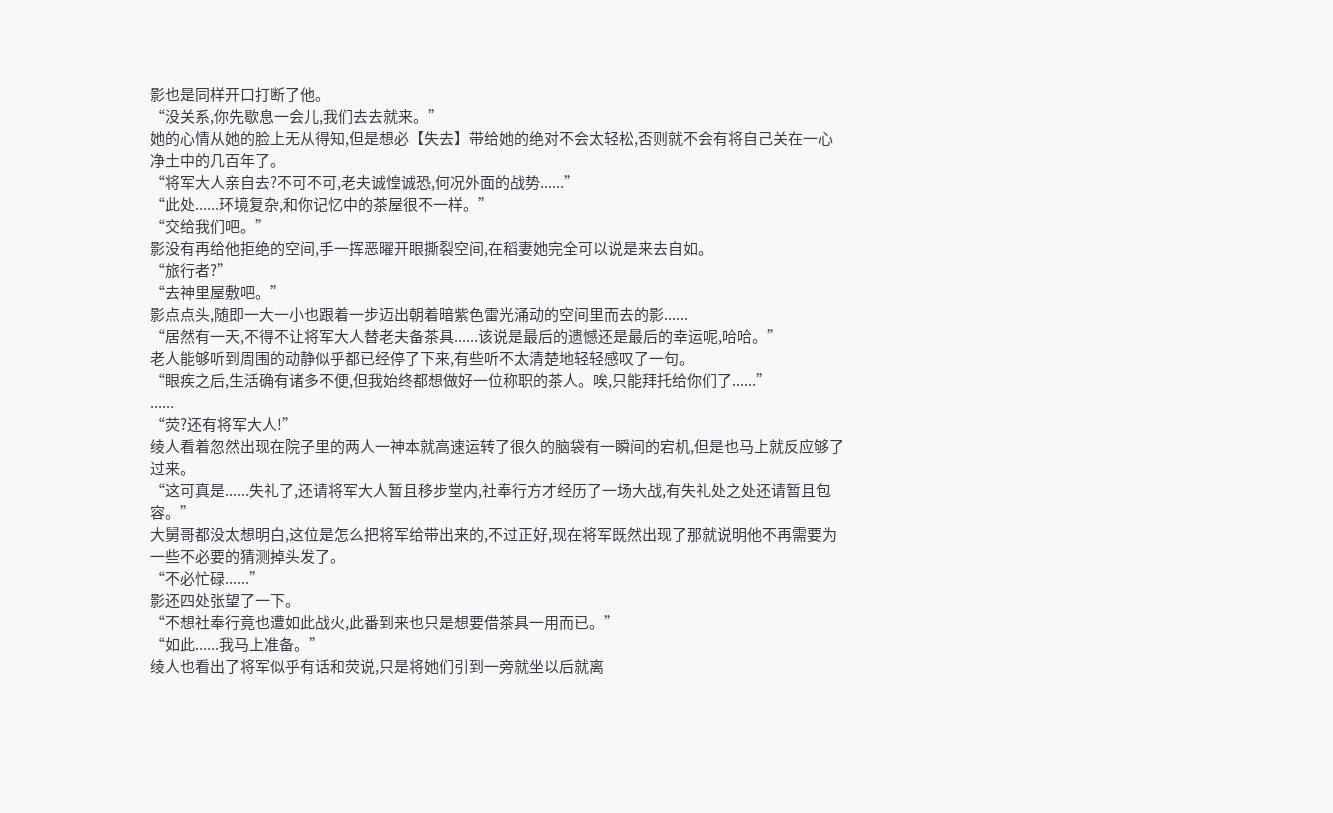影也是同样开口打断了他。
“没关系,你先歇息一会儿,我们去去就来。”
她的心情从她的脸上无从得知,但是想必【失去】带给她的绝对不会太轻松,否则就不会有将自己关在一心净土中的几百年了。
“将军大人亲自去?不可不可,老夫诚惶诚恐,何况外面的战势......”
“此处......环境复杂,和你记忆中的茶屋很不一样。”
“交给我们吧。”
影没有再给他拒绝的空间,手一挥恶曜开眼撕裂空间,在稻妻她完全可以说是来去自如。
“旅行者?”
“去神里屋敷吧。”
影点点头,随即一大一小也跟着一步迈出朝着暗紫色雷光涌动的空间里而去的影......
“居然有一天,不得不让将军大人替老夫备茶具......该说是最后的遗憾还是最后的幸运呢,哈哈。”
老人能够听到周围的动静似乎都已经停了下来,有些听不太清楚地轻轻感叹了一句。
“眼疾之后,生活确有诸多不便,但我始终都想做好一位称职的茶人。唉,只能拜托给你们了......”
......
“荧?还有将军大人!”
绫人看着忽然出现在院子里的两人一神本就高速运转了很久的脑袋有一瞬间的宕机,但是也马上就反应够了过来。
“这可真是......失礼了,还请将军大人暂且移步堂内,社奉行方才经历了一场大战,有失礼处之处还请暂且包容。”
大舅哥都没太想明白,这位是怎么把将军给带出来的,不过正好,现在将军既然出现了那就说明他不再需要为一些不必要的猜测掉头发了。
“不必忙碌......”
影还四处张望了一下。
“不想社奉行竟也遭如此战火,此番到来也只是想要借茶具一用而已。”
“如此......我马上准备。”
绫人也看出了将军似乎有话和荧说,只是将她们引到一旁就坐以后就离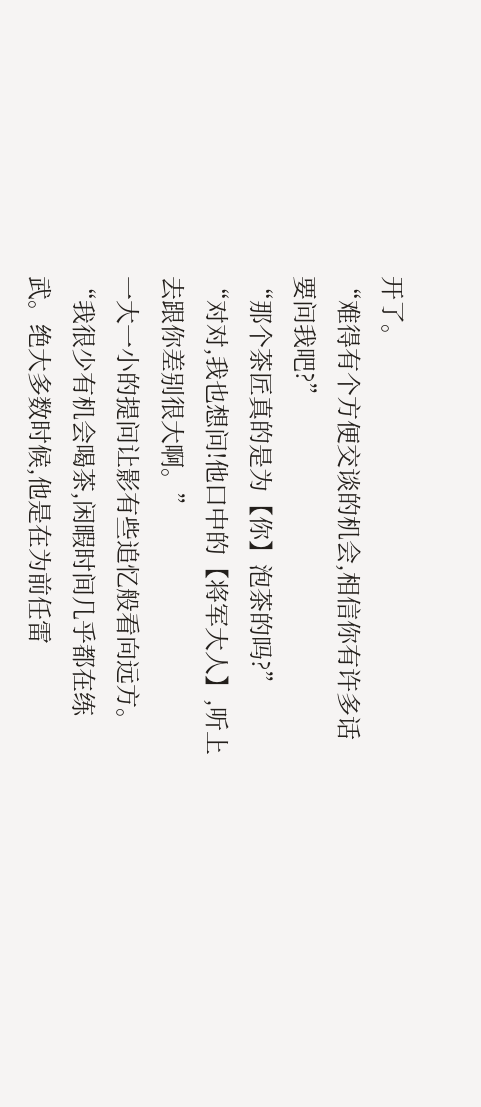开了。
“难得有个方便交谈的机会,相信你有许多话要问我吧?”
“那个茶匠真的是为【你】泡茶的吗?”
“对对,我也想问!他口中的【将军大人】,听上去跟你差别很大啊。”
一大一小的提问让影有些追忆般看向远方。
“我很少有机会喝茶,闲暇时间几乎都在练武。绝大多数时候,他是在为前任雷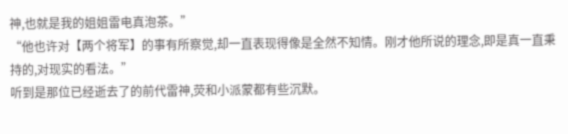神,也就是我的姐姐雷电真泡茶。”
“他也许对【两个将军】的事有所察觉,却一直表现得像是全然不知情。刚才他所说的理念,即是真一直秉持的,对现实的看法。”
听到是那位已经逝去了的前代雷神,荧和小派蒙都有些沉默。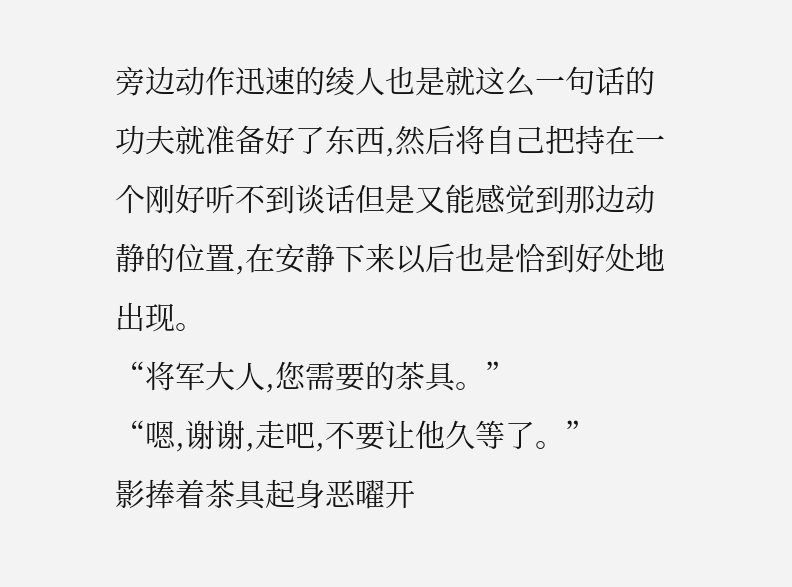旁边动作迅速的绫人也是就这么一句话的功夫就准备好了东西,然后将自己把持在一个刚好听不到谈话但是又能感觉到那边动静的位置,在安静下来以后也是恰到好处地出现。
“将军大人,您需要的茶具。”
“嗯,谢谢,走吧,不要让他久等了。”
影捧着茶具起身恶曜开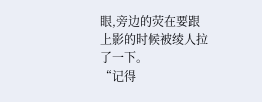眼,旁边的荧在要跟上影的时候被绫人拉了一下。
“记得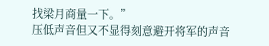找梁月商量一下。”
压低声音但又不显得刻意避开将军的声音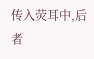传入荧耳中,后者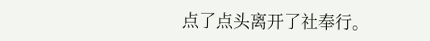点了点头离开了社奉行。